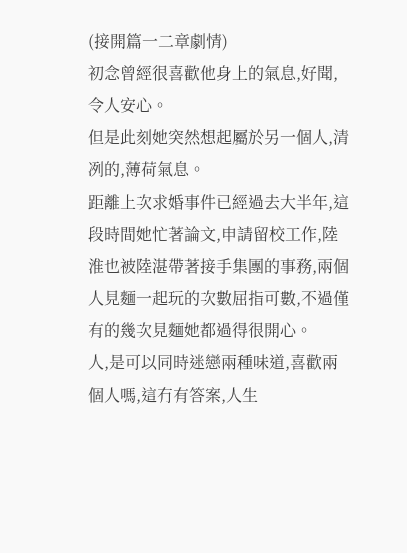(接開篇一二章劇情)
初念曾經很喜歡他身上的氣息,好聞,令人安心。
但是此刻她突然想起屬於另一個人,清冽的,薄荷氣息。
距離上次求婚事件已經過去大半年,這段時間她忙著論文,申請留校工作,陸淮也被陸湛帶著接手集團的事務,兩個人見麵一起玩的次數屈指可數,不過僅有的幾次見麵她都過得很開心。
人,是可以同時迷戀兩種味道,喜歡兩個人嗎,這冇有答案,人生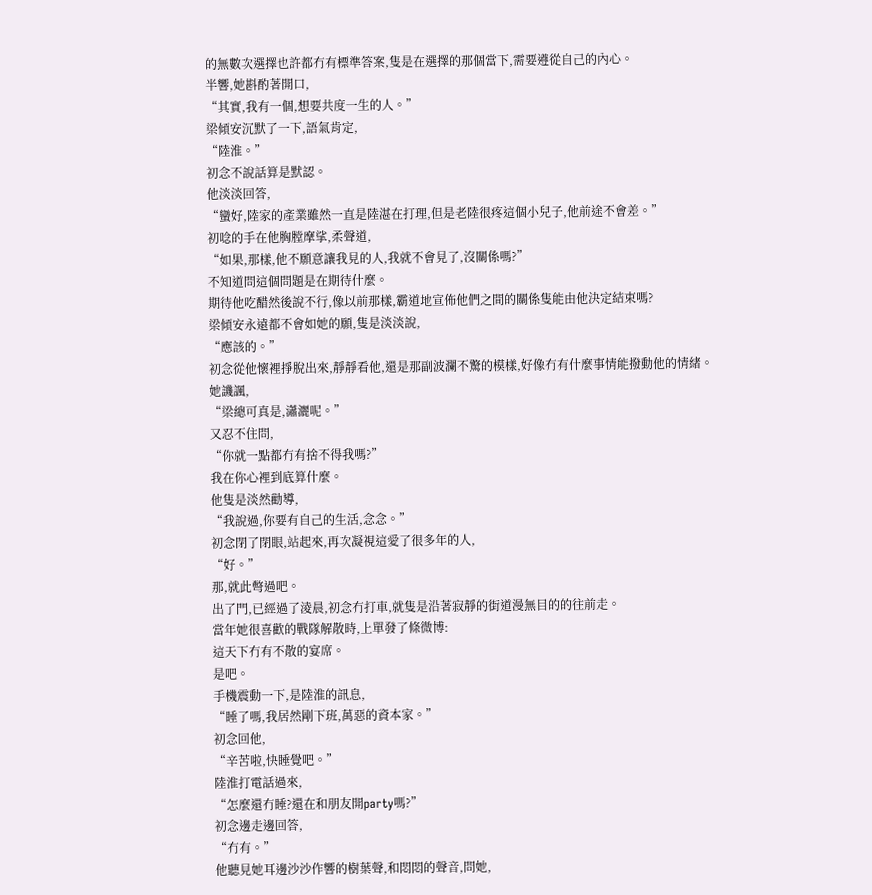的無數次選擇也許都冇有標準答案,隻是在選擇的那個當下,需要遵從自己的內心。
半響,她斟酌著開口,
“其實,我有一個,想要共度一生的人。”
梁傾安沉默了一下,語氣肯定,
“陸淮。”
初念不說話算是默認。
他淡淡回答,
“蠻好,陸家的產業雖然一直是陸湛在打理,但是老陸很疼這個小兒子,他前途不會差。”
初唸的手在他胸膛摩挲,柔聲道,
“如果,那樣,他不願意讓我見的人,我就不會見了,沒關係嗎?”
不知道問這個問題是在期待什麼。
期待他吃醋然後說不行,像以前那樣,霸道地宣佈他們之間的關係隻能由他決定結束嗎?
梁傾安永遠都不會如她的願,隻是淡淡說,
“應該的。”
初念從他懷裡掙脫出來,靜靜看他,還是那副波瀾不驚的模樣,好像冇有什麼事情能撥動他的情緒。
她譏諷,
“梁總可真是,瀟灑呢。”
又忍不住問,
“你就一點都冇有捨不得我嗎?”
我在你心裡到底算什麼。
他隻是淡然勸導,
“我說過,你要有自己的生活,念念。”
初念閉了閉眼,站起來,再次凝視這愛了很多年的人,
“好。”
那,就此彆過吧。
出了門,已經過了淩晨,初念冇打車,就隻是沿著寂靜的街道漫無目的的往前走。
當年她很喜歡的戰隊解散時,上單發了條微博:
這天下冇有不散的宴席。
是吧。
手機震動一下,是陸淮的訊息,
“睡了嗎,我居然剛下班,萬惡的資本家。”
初念回他,
“辛苦啦,快睡覺吧。”
陸淮打電話過來,
“怎麼還冇睡?還在和朋友開party嗎?”
初念邊走邊回答,
“冇有。”
他聽見她耳邊沙沙作響的樹葉聲,和悶悶的聲音,問她,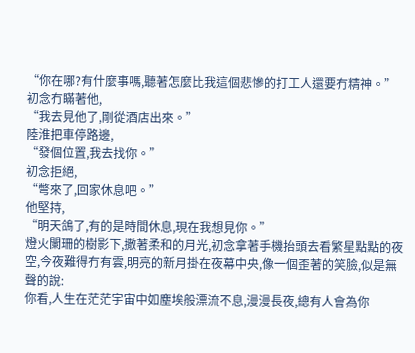“你在哪?有什麼事嗎,聽著怎麼比我這個悲慘的打工人還要冇精神。”
初念冇瞞著他,
“我去見他了,剛從酒店出來。”
陸淮把車停路邊,
“發個位置,我去找你。”
初念拒絕,
“彆來了,回家休息吧。”
他堅持,
“明天鴿了,有的是時間休息,現在我想見你。”
燈火闌珊的樹影下,撒著柔和的月光,初念拿著手機抬頭去看繁星點點的夜空,今夜難得冇有雲,明亮的新月掛在夜幕中央,像一個歪著的笑臉,似是無聲的說:
你看,人生在茫茫宇宙中如塵埃般漂流不息,漫漫長夜,總有人會為你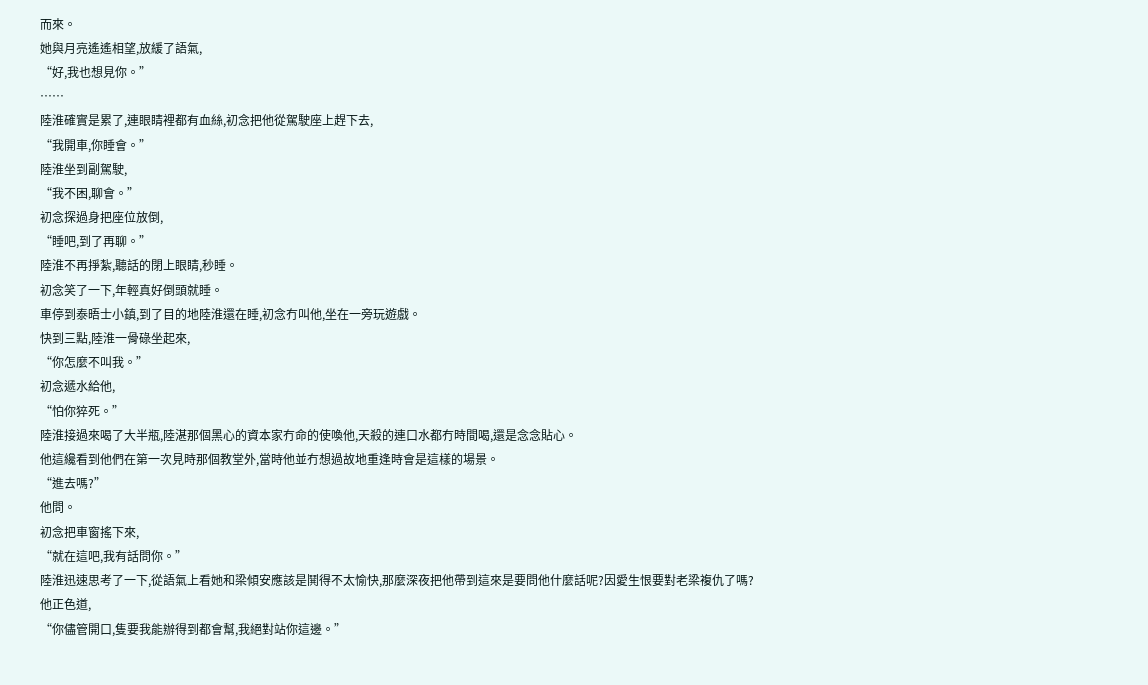而來。
她與月亮遙遙相望,放緩了語氣,
“好,我也想見你。”
……
陸淮確實是累了,連眼睛裡都有血絲,初念把他從駕駛座上趕下去,
“我開車,你睡會。”
陸淮坐到副駕駛,
“我不困,聊會。”
初念探過身把座位放倒,
“睡吧,到了再聊。”
陸淮不再掙紮,聽話的閉上眼睛,秒睡。
初念笑了一下,年輕真好倒頭就睡。
車停到泰晤士小鎮,到了目的地陸淮還在睡,初念冇叫他,坐在一旁玩遊戲。
快到三點,陸淮一骨碌坐起來,
“你怎麼不叫我。”
初念遞水給他,
“怕你猝死。”
陸淮接過來喝了大半瓶,陸湛那個黑心的資本家冇命的使喚他,天殺的連口水都冇時間喝,還是念念貼心。
他這纔看到他們在第一次見時那個教堂外,當時他並冇想過故地重逢時會是這樣的場景。
“進去嗎?”
他問。
初念把車窗搖下來,
“就在這吧,我有話問你。”
陸淮迅速思考了一下,從語氣上看她和梁傾安應該是鬨得不太愉快,那麼深夜把他帶到這來是要問他什麼話呢?因愛生恨要對老梁複仇了嗎?
他正色道,
“你儘管開口,隻要我能辦得到都會幫,我絕對站你這邊。”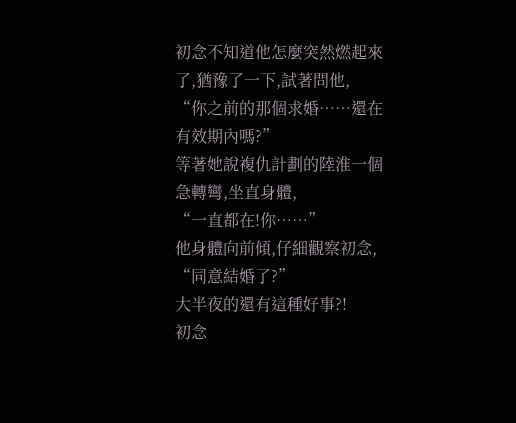初念不知道他怎麼突然燃起來了,猶豫了一下,試著問他,
“你之前的那個求婚……還在有效期內嗎?”
等著她說複仇計劃的陸淮一個急轉彎,坐直身體,
“一直都在!你……”
他身體向前傾,仔細觀察初念,
“同意結婚了?”
大半夜的還有這種好事?!
初念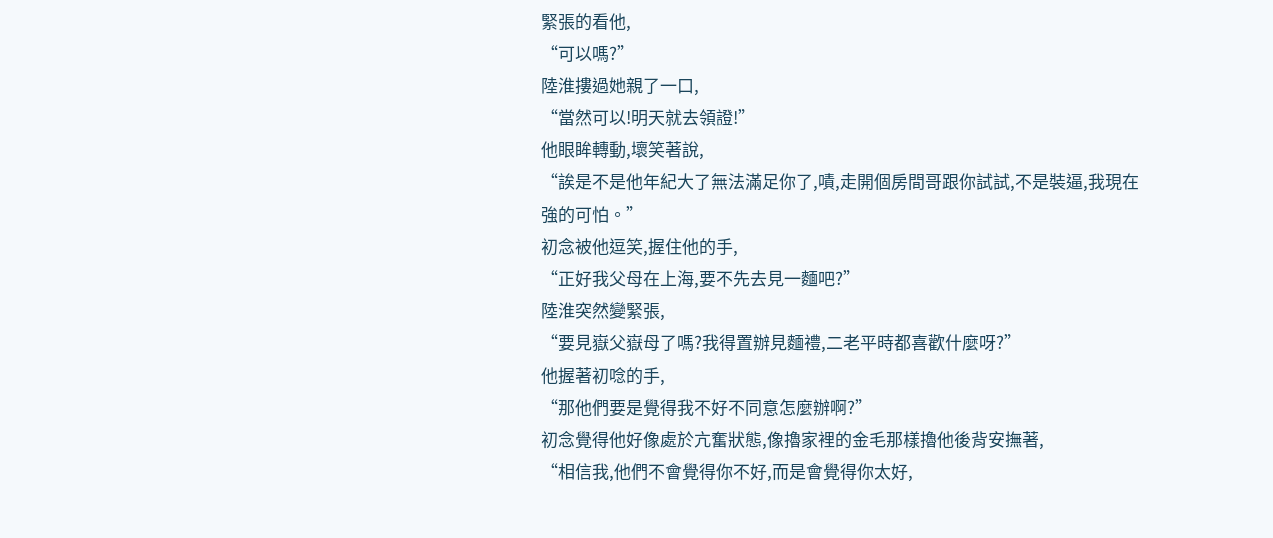緊張的看他,
“可以嗎?”
陸淮摟過她親了一口,
“當然可以!明天就去領證!”
他眼眸轉動,壞笑著說,
“誒是不是他年紀大了無法滿足你了,嘖,走開個房間哥跟你試試,不是裝逼,我現在強的可怕。”
初念被他逗笑,握住他的手,
“正好我父母在上海,要不先去見一麵吧?”
陸淮突然變緊張,
“要見嶽父嶽母了嗎?我得置辦見麵禮,二老平時都喜歡什麼呀?”
他握著初唸的手,
“那他們要是覺得我不好不同意怎麼辦啊?”
初念覺得他好像處於亢奮狀態,像擼家裡的金毛那樣擼他後背安撫著,
“相信我,他們不會覺得你不好,而是會覺得你太好,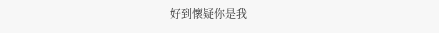好到懷疑你是我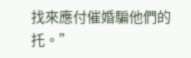找來應付催婚騙他們的托。”